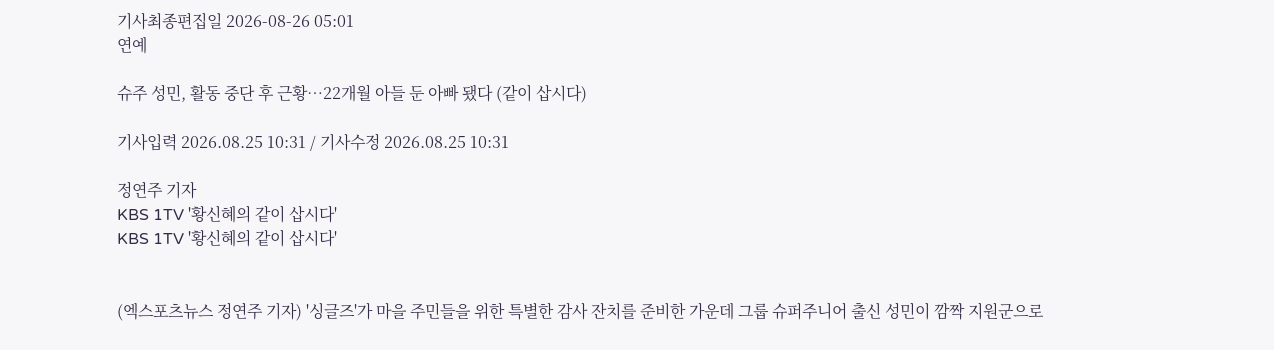기사최종편집일 2026-08-26 05:01
연예

슈주 성민, 활동 중단 후 근황…22개월 아들 둔 아빠 됐다 (같이 삽시다)

기사입력 2026.08.25 10:31 / 기사수정 2026.08.25 10:31

정연주 기자
KBS 1TV '황신혜의 같이 삽시다'
KBS 1TV '황신혜의 같이 삽시다'


(엑스포츠뉴스 정연주 기자) '싱글즈'가 마을 주민들을 위한 특별한 감사 잔치를 준비한 가운데 그룹 슈퍼주니어 출신 성민이 깜짝 지원군으로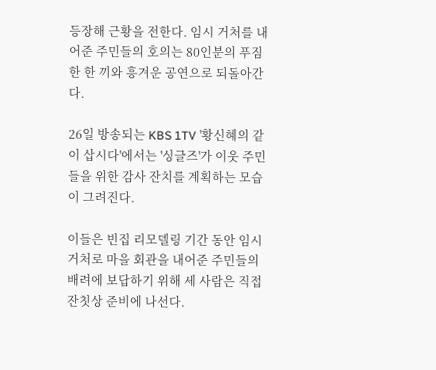등장해 근황을 전한다. 임시 거처를 내어준 주민들의 호의는 80인분의 푸짐한 한 끼와 흥겨운 공연으로 되돌아간다.

26일 방송되는 KBS 1TV '황신혜의 같이 삽시다'에서는 '싱글즈'가 이웃 주민들을 위한 감사 잔치를 계획하는 모습이 그려진다.

이들은 빈집 리모델링 기간 동안 임시 거처로 마을 회관을 내어준 주민들의 배려에 보답하기 위해 세 사람은 직접 잔칫상 준비에 나선다.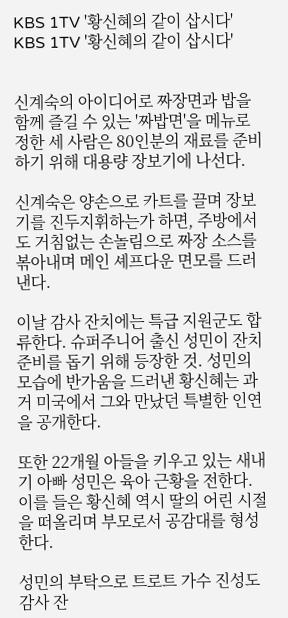KBS 1TV '황신혜의 같이 삽시다'
KBS 1TV '황신혜의 같이 삽시다'


신계숙의 아이디어로 짜장면과 밥을 함께 즐길 수 있는 '짜밥면'을 메뉴로 정한 세 사람은 80인분의 재료를 준비하기 위해 대용량 장보기에 나선다.

신계숙은 양손으로 카트를 끌며 장보기를 진두지휘하는가 하면, 주방에서도 거침없는 손놀림으로 짜장 소스를 볶아내며 메인 셰프다운 면모를 드러낸다.

이날 감사 잔치에는 특급 지원군도 합류한다. 슈퍼주니어 출신 성민이 잔치 준비를 돕기 위해 등장한 것. 성민의 모습에 반가움을 드러낸 황신혜는 과거 미국에서 그와 만났던 특별한 인연을 공개한다.

또한 22개월 아들을 키우고 있는 새내기 아빠 성민은 육아 근황을 전한다. 이를 들은 황신혜 역시 딸의 어린 시절을 떠올리며 부모로서 공감대를 형성한다.

성민의 부탁으로 트로트 가수 진성도 감사 잔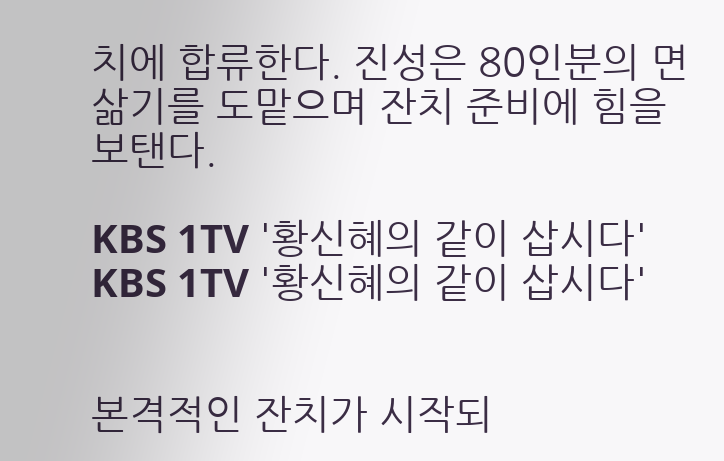치에 합류한다. 진성은 80인분의 면 삶기를 도맡으며 잔치 준비에 힘을 보탠다.

KBS 1TV '황신혜의 같이 삽시다'
KBS 1TV '황신혜의 같이 삽시다'


본격적인 잔치가 시작되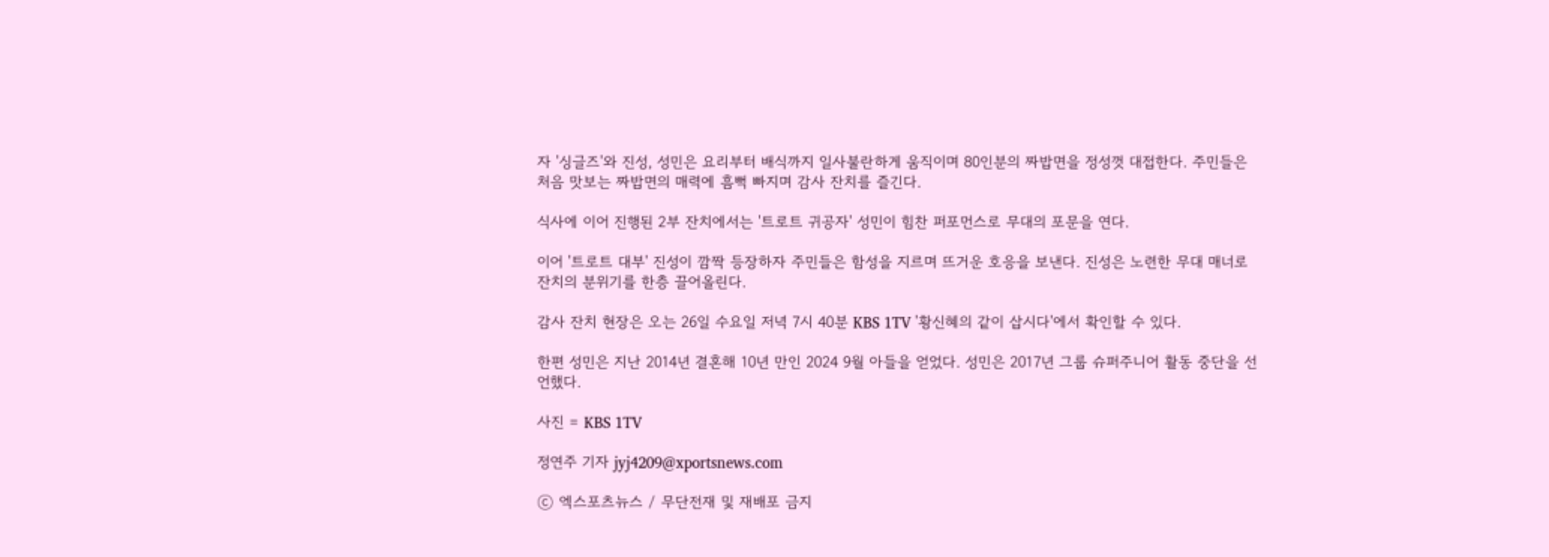자 '싱글즈'와 진성, 성민은 요리부터 배식까지 일사불란하게 움직이며 80인분의 짜밥면을 정성껏 대접한다. 주민들은 처음 맛보는 짜밥면의 매력에 흠뻑 빠지며 감사 잔치를 즐긴다.

식사에 이어 진행된 2부 잔치에서는 '트로트 귀공자' 성민이 힘찬 퍼포먼스로 무대의 포문을 연다.

이어 '트로트 대부' 진성이 깜짝 등장하자 주민들은 함성을 지르며 뜨거운 호응을 보낸다. 진성은 노련한 무대 매너로 잔치의 분위기를 한층 끌어올린다.

감사 잔치 현장은 오는 26일 수요일 저녁 7시 40분 KBS 1TV '황신혜의 같이 삽시다'에서 확인할 수 있다.

한편 성민은 지난 2014년 결혼해 10년 만인 2024 9월 아들을 얻었다. 성민은 2017년 그룹 슈퍼주니어 활동 중단을 선언했다.

사진 = KBS 1TV

정연주 기자 jyj4209@xportsnews.com

ⓒ 엑스포츠뉴스 / 무단전재 및 재배포 금지